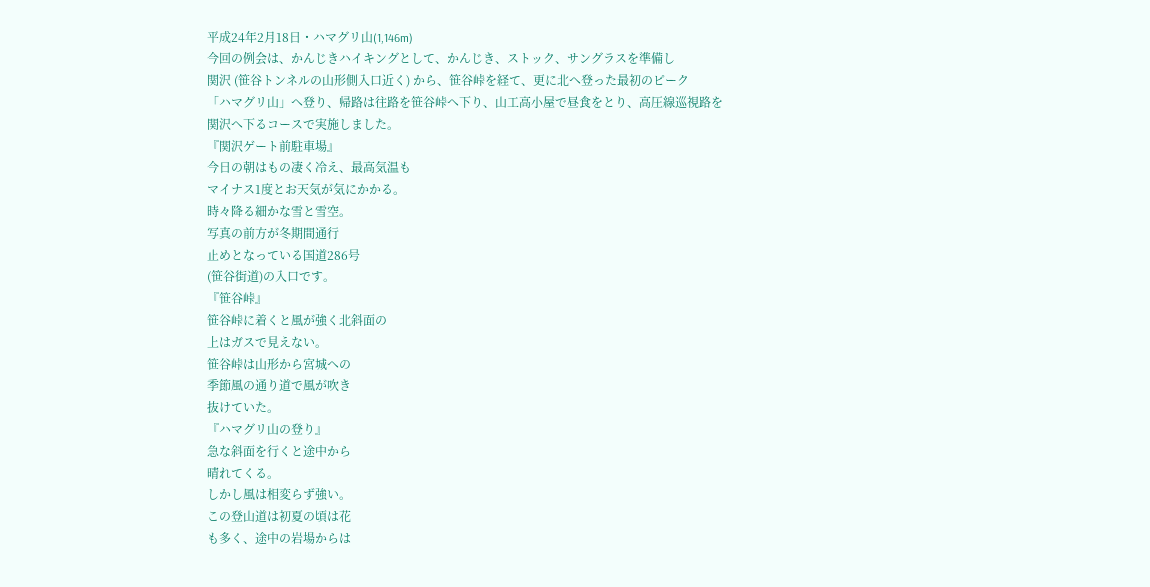平成24年2月18日・ハマグリ山(1,146m)
今回の例会は、かんじきハイキングとして、かんじき、ストック、サングラスを準備し
関沢 (笹谷トンネルの山形側入口近く) から、笹谷峠を経て、更に北へ登った最初のピーク
「ハマグリ山」へ登り、帰路は往路を笹谷峠へ下り、山工高小屋で昼食をとり、高圧線巡視路を
関沢へ下るコースで実施しました。
『関沢ゲート前駐車場』
今日の朝はもの凄く冷え、最高気温も
マイナス1度とお天気が気にかかる。
時々降る細かな雪と雪空。
写真の前方が冬期間通行
止めとなっている国道286号
(笹谷街道)の入口です。
『笹谷峠』
笹谷峠に着くと風が強く北斜面の
上はガスで見えない。
笹谷峠は山形から宮城への
季節風の通り道で風が吹き
抜けていた。
『ハマグリ山の登り』
急な斜面を行くと途中から
晴れてくる。
しかし風は相変らず強い。
この登山道は初夏の頃は花
も多く、途中の岩場からは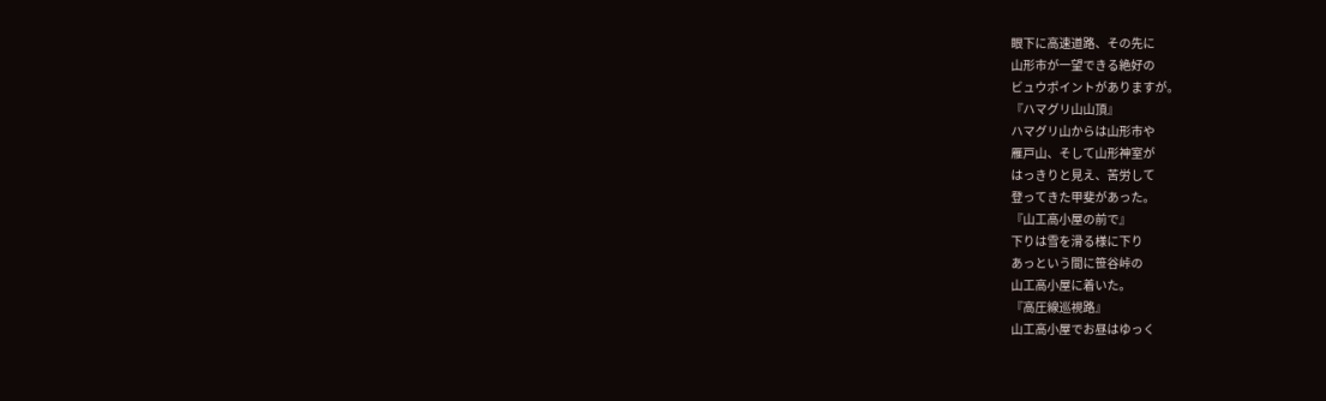眼下に高速道路、その先に
山形市が一望できる絶好の
ビュウポイントがありますが。
『ハマグリ山山頂』
ハマグリ山からは山形市や
雁戸山、そして山形神室が
はっきりと見え、苦労して
登ってきた甲斐があった。
『山工高小屋の前で』
下りは雪を滑る様に下り
あっという間に笹谷峠の
山工高小屋に着いた。
『高圧線巡視路』
山工高小屋でお昼はゆっく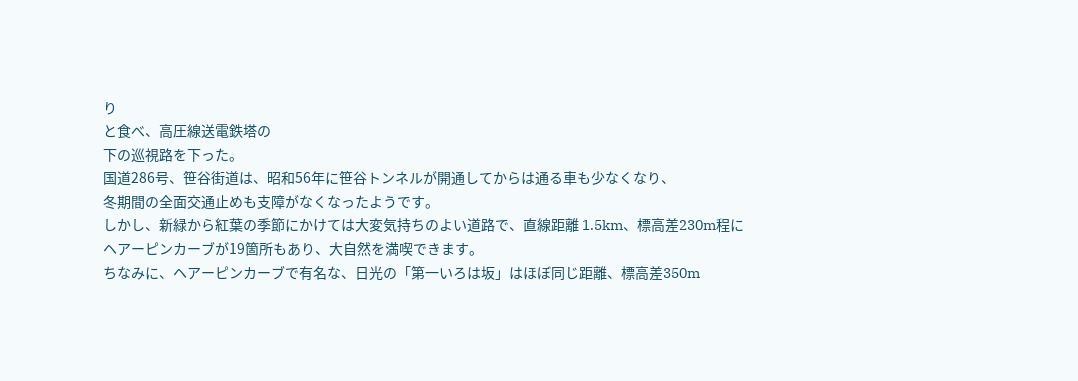り
と食べ、高圧線送電鉄塔の
下の巡視路を下った。
国道286号、笹谷街道は、昭和56年に笹谷トンネルが開通してからは通る車も少なくなり、
冬期間の全面交通止めも支障がなくなったようです。
しかし、新緑から紅葉の季節にかけては大変気持ちのよい道路で、直線距離 1.5km、標高差230m程に
ヘアーピンカーブが19箇所もあり、大自然を満喫できます。
ちなみに、ヘアーピンカーブで有名な、日光の「第一いろは坂」はほぼ同じ距離、標高差350m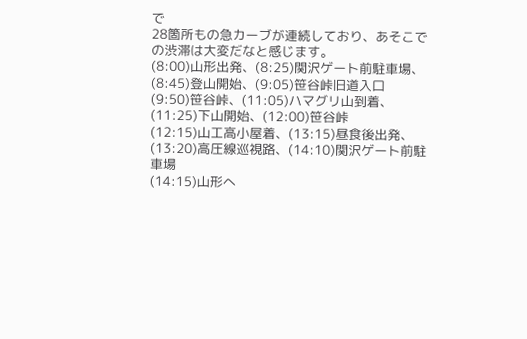で
28箇所もの急カーブが連続しており、あそこでの渋滞は大変だなと感じます。
(8:00)山形出発、(8:25)関沢ゲート前駐車場、(8:45)登山開始、(9:05)笹谷峠旧道入口
(9:50)笹谷峠、(11:05)ハマグリ山到着、(11:25)下山開始、(12:00)笹谷峠
(12:15)山工高小屋着、(13:15)昼食後出発、(13:20)高圧線巡視路、(14:10)関沢ゲート前駐車場
(14:15)山形へ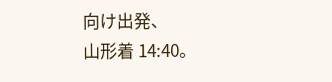向け出発、
山形着 14:40。